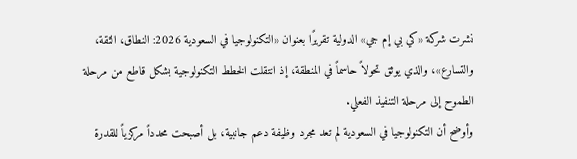نشرت شركة «كي بي إم جي» الدولية تقريرًا بعنوان «التكنولوجيا في السعودية 2026: النطاق، الثقة، والتسارع»، والذي يوثق تحولاً حاسماً في المنطقة، إذ انتقلت الخطط التكنولوجية بشكل قاطع من مرحلة الطموح إلى مرحلة التنفيذ الفعلي.
وأوضح أن التكنولوجيا في السعودية لم تعد مجرد وظيفة دعم جانبية، بل أصبحت محدداً مركزياً للقدرة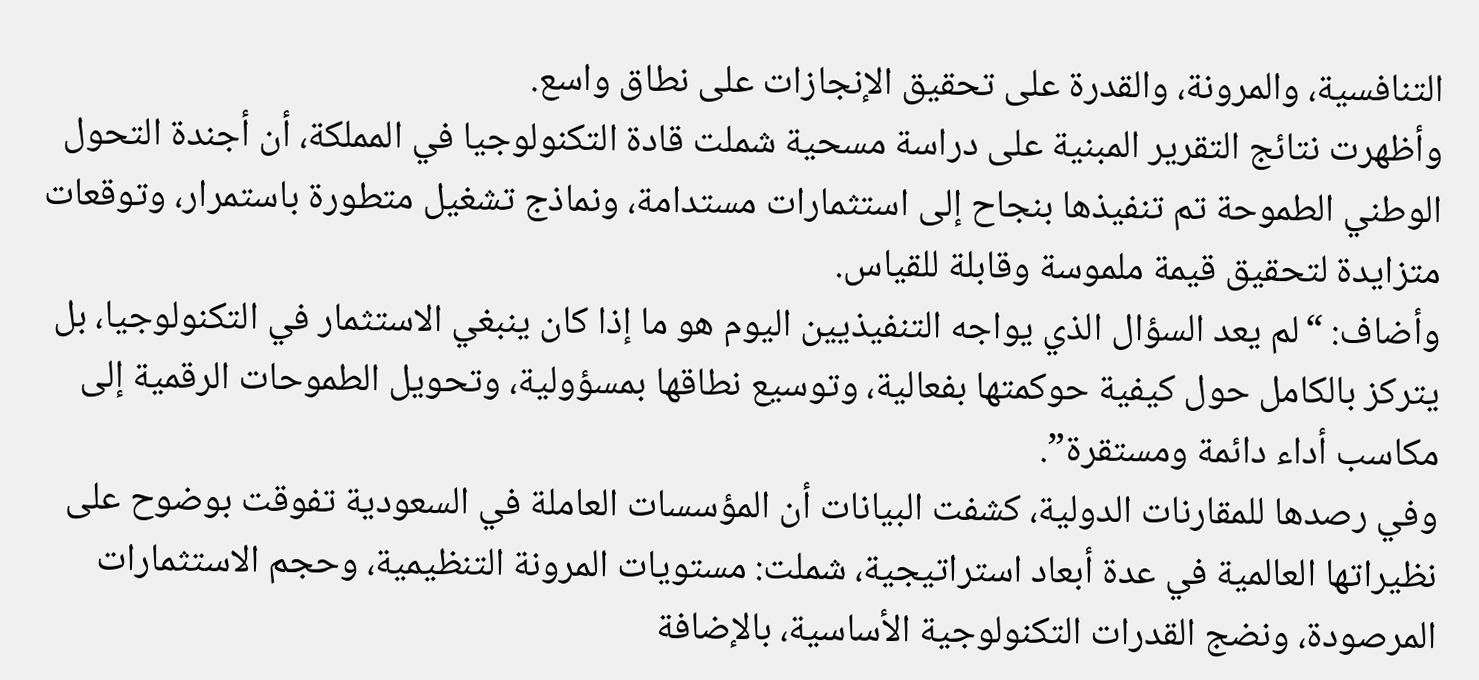التنافسية، والمرونة، والقدرة على تحقيق الإنجازات على نطاق واسع.
وأظهرت نتائج التقرير المبنية على دراسة مسحية شملت قادة التكنولوجيا في المملكة، أن أجندة التحول الوطني الطموحة تم تنفيذها بنجاح إلى استثمارات مستدامة، ونماذج تشغيل متطورة باستمرار، وتوقعات متزايدة لتحقيق قيمة ملموسة وقابلة للقياس.
وأضاف: “لم يعد السؤال الذي يواجه التنفيذيين اليوم هو ما إذا كان ينبغي الاستثمار في التكنولوجيا، بل يتركز بالكامل حول كيفية حوكمتها بفعالية، وتوسيع نطاقها بمسؤولية، وتحويل الطموحات الرقمية إلى مكاسب أداء دائمة ومستقرة”.
وفي رصدها للمقارنات الدولية، كشفت البيانات أن المؤسسات العاملة في السعودية تفوقت بوضوح على نظيراتها العالمية في عدة أبعاد استراتيجية، شملت: مستويات المرونة التنظيمية، وحجم الاستثمارات المرصودة، ونضج القدرات التكنولوجية الأساسية، بالإضافة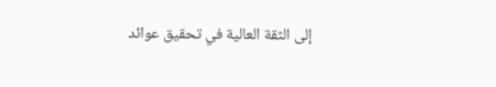إلى الثقة العالية في تحقيق عوائد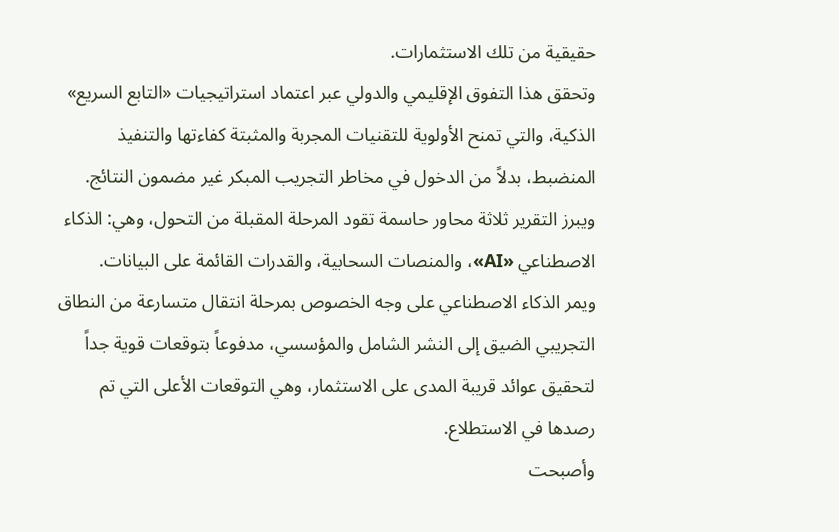حقيقية من تلك الاستثمارات.
وتحقق هذا التفوق الإقليمي والدولي عبر اعتماد استراتيجيات «التابع السريع» الذكية، والتي تمنح الأولوية للتقنيات المجربة والمثبتة كفاءتها والتنفيذ المنضبط، بدلاً من الدخول في مخاطر التجريب المبكر غير مضمون النتائج.
ويبرز التقرير ثلاثة محاور حاسمة تقود المرحلة المقبلة من التحول، وهي: الذكاء الاصطناعي «AI»، والمنصات السحابية، والقدرات القائمة على البيانات.
ويمر الذكاء الاصطناعي على وجه الخصوص بمرحلة انتقال متسارعة من النطاق التجريبي الضيق إلى النشر الشامل والمؤسسي، مدفوعاً بتوقعات قوية جداً لتحقيق عوائد قريبة المدى على الاستثمار، وهي التوقعات الأعلى التي تم رصدها في الاستطلاع.
وأصبحت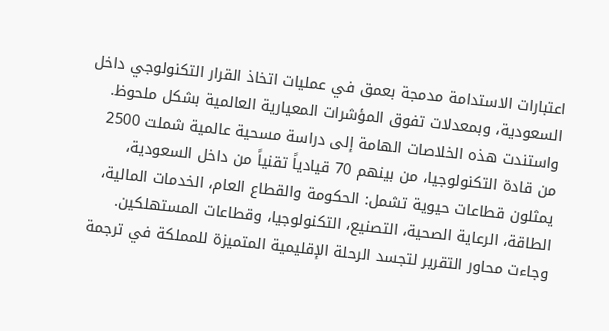اعتبارات الاستدامة مدمجة بعمق في عمليات اتخاذ القرار التكنولوجي داخل السعودية، وبمعدلات تفوق المؤشرات المعيارية العالمية بشكل ملحوظ.
واستندت هذه الخلاصات الهامة إلى دراسة مسحية عالمية شملت 2500 من قادة التكنولوجيا، من بينهم 70 قيادياً تقنياً من داخل السعودية، يمثلون قطاعات حيوية تشمل: الحكومة والقطاع العام، الخدمات المالية، الطاقة، الرعاية الصحية، التصنيع، التكنولوجيا، وقطاعات المستهلكين. وجاءت محاور التقرير لتجسد الرحلة الإقليمية المتميزة للمملكة في ترجمة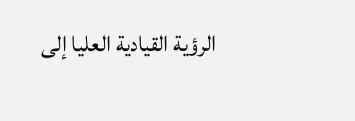الرؤية القيادية العليا إلى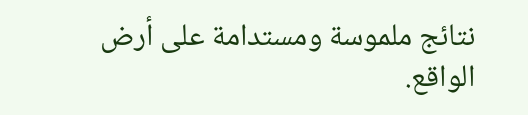نتائج ملموسة ومستدامة على أرض الواقع.